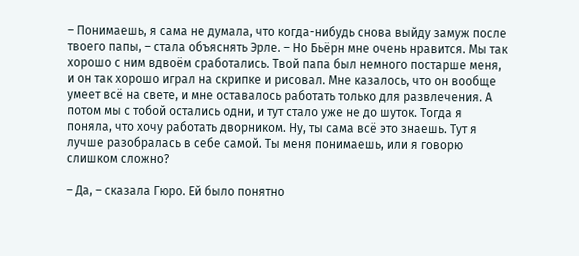– Понимаешь, я сама не думала, что когда-нибудь снова выйду замуж после твоего папы, – стала объяснять Эрле. – Но Бьёрн мне очень нравится. Мы так хорошо с ним вдвоём сработались. Твой папа был немного постарше меня, и он так хорошо играл на скрипке и рисовал. Мне казалось, что он вообще умеет всё на свете, и мне оставалось работать только для развлечения. А потом мы с тобой остались одни, и тут стало уже не до шуток. Тогда я поняла, что хочу работать дворником. Ну, ты сама всё это знаешь. Тут я лучше разобралась в себе самой. Ты меня понимаешь, или я говорю слишком сложно?

– Да, – сказала Гюро. Ей было понятно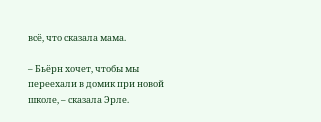всё, что сказала мама.

– Бьёрн хочет, чтобы мы переехали в домик при новой школе, – сказала Эрле.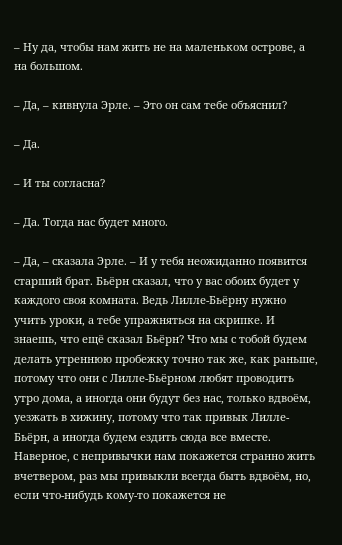– Ну да, чтобы нам жить не на маленьком острове, а на большом.

– Да, – кивнула Эрле. – Это он сам тебе объяснил?

– Да.

– И ты согласна?

– Да. Тогда нас будет много.

– Да, – сказала Эрле. – И у тебя неожиданно появится старший брат. Бьёрн сказал, что у вас обоих будет у каждого своя комната. Ведь Лилле-Бьёрну нужно учить уроки, а тебе упражняться на скрипке. И знаешь, что ещё сказал Бьёрн? Что мы с тобой будем делать утреннюю пробежку точно так же, как раньше, потому что они с Лилле-Бьёрном любят проводить утро дома, а иногда они будут без нас, только вдвоём, уезжать в хижину, потому что так привык Лилле-Бьёрн, а иногда будем ездить сюда все вместе. Наверное, с непривычки нам покажется странно жить вчетвером, раз мы привыкли всегда быть вдвоём, но, если что-нибудь кому-то покажется не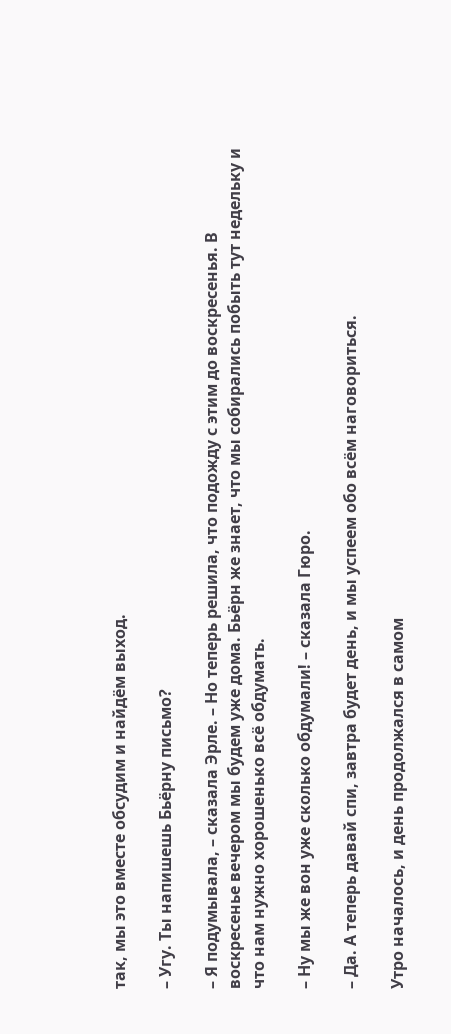так, мы это вместе обсудим и найдём выход.

– Угу. Ты напишешь Бьёрну письмо?

– Я подумывала, – сказала Эрле. – Но теперь решила, что подожду с этим до воскресенья. В воскресенье вечером мы будем уже дома. Бьёрн же знает, что мы собирались побыть тут недельку и что нам нужно хорошенько всё обдумать.

– Ну мы же вон уже сколько обдумали! – сказала Гюро.

– Да. А теперь давай спи, завтра будет день, и мы успеем обо всём наговориться.

Утро началось, и день продолжался в самом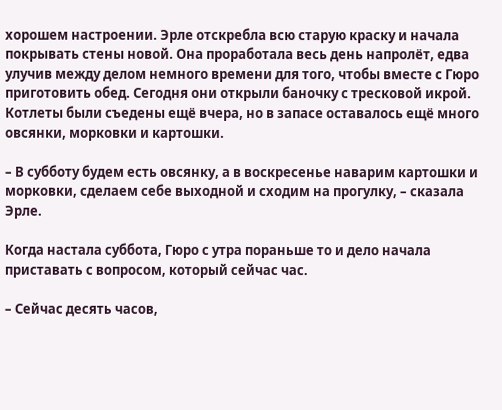хорошем настроении. Эрле отскребла всю старую краску и начала покрывать стены новой. Она проработала весь день напролёт, едва улучив между делом немного времени для того, чтобы вместе с Гюро приготовить обед. Сегодня они открыли баночку с тресковой икрой. Котлеты были съедены ещё вчера, но в запасе оставалось ещё много овсянки, морковки и картошки.

– В субботу будем есть овсянку, а в воскресенье наварим картошки и морковки, сделаем себе выходной и сходим на прогулку, – сказала Эрле.

Когда настала суббота, Гюро с утра пораньше то и дело начала приставать с вопросом, который сейчас час.

– Сейчас десять часов,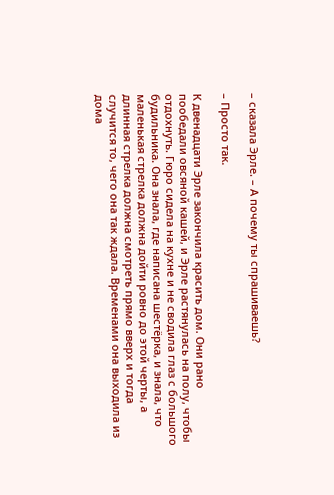– сказала Эрле. – А почему ты спрашиваешь?

– Просто так.

К двенадцати Эрле закончила красить дом. Они рано пообедали овсяной кашей, и Эрле растянулась на полу, чтобы отдохнуть. Гюро сидела на кухне и не сводила глаз с большого будильника. Она знала, где написана шестёрка, и знала, что маленькая стрелка должна дойти ровно до этой черты, а длинная стрелка должна смотреть прямо вверх и тогда случится то, чего она так ждала. Временами она выходила из дома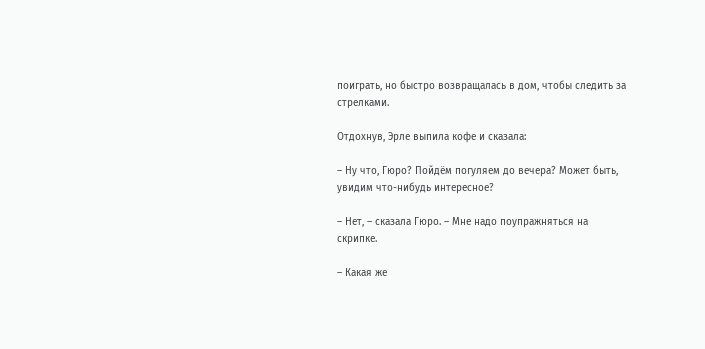поиграть, но быстро возвращалась в дом, чтобы следить за стрелками.

Отдохнув, Эрле выпила кофе и сказала:

– Ну что, Гюро? Пойдём погуляем до вечера? Может быть, увидим что-нибудь интересное?

– Нет, – сказала Гюро. – Мне надо поупражняться на скрипке.

– Какая же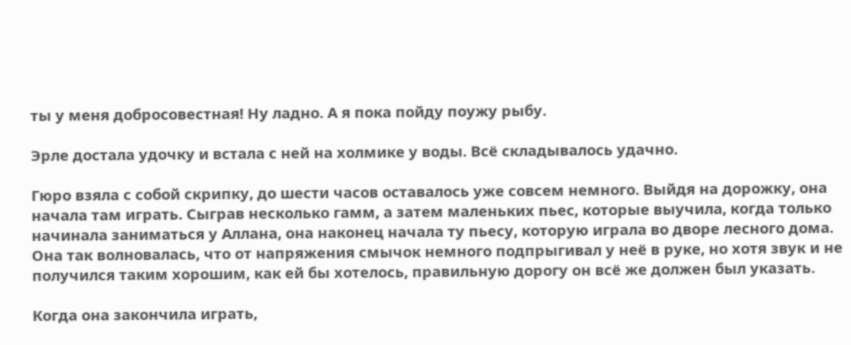ты у меня добросовестная! Ну ладно. А я пока пойду поужу рыбу.

Эрле достала удочку и встала с ней на холмике у воды. Всё складывалось удачно.

Гюро взяла с собой скрипку, до шести часов оставалось уже совсем немного. Выйдя на дорожку, она начала там играть. Сыграв несколько гамм, а затем маленьких пьес, которые выучила, когда только начинала заниматься у Аллана, она наконец начала ту пьесу, которую играла во дворе лесного дома. Она так волновалась, что от напряжения смычок немного подпрыгивал у неё в руке, но хотя звук и не получился таким хорошим, как ей бы хотелось, правильную дорогу он всё же должен был указать.

Когда она закончила играть,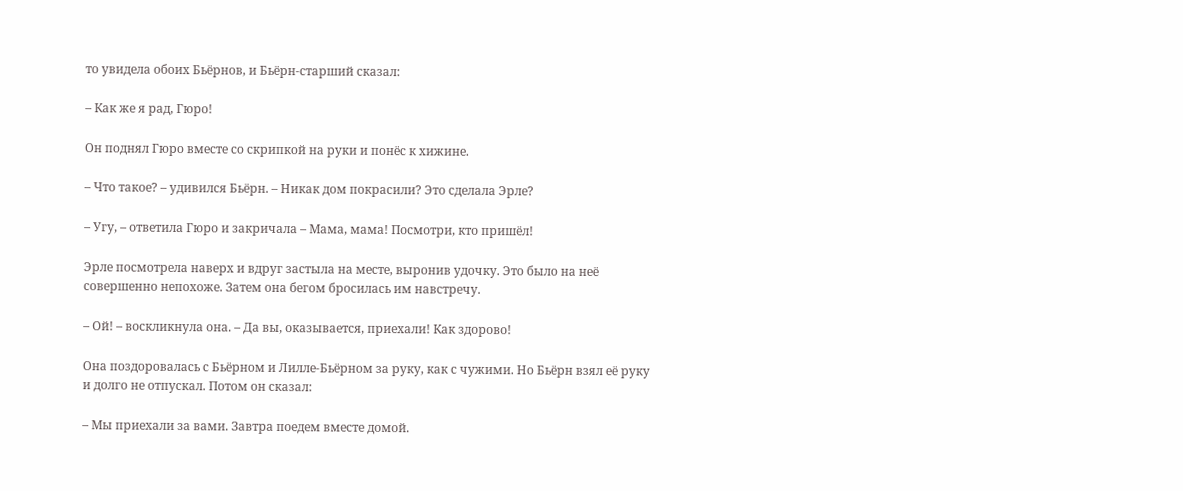то увидела обоих Бьёрнов, и Бьёрн-старший сказал:

– Как же я рад, Гюро!

Он поднял Гюро вместе со скрипкой на руки и понёс к хижине.

– Что такое? – удивился Бьёрн. – Никак дом покрасили? Это сделала Эрле?

– Угу, – ответила Гюро и закричала – Мама, мама! Посмотри, кто пришёл!

Эрле посмотрела наверх и вдруг застыла на месте, выронив удочку. Это было на неё совершенно непохоже. Затем она бегом бросилась им навстречу.

– Ой! – воскликнула она. – Да вы, оказывается, приехали! Как здорово!

Она поздоровалась с Бьёрном и Лилле-Бьёрном за руку, как с чужими. Но Бьёрн взял её руку и долго не отпускал. Потом он сказал:

– Мы приехали за вами. Завтра поедем вместе домой.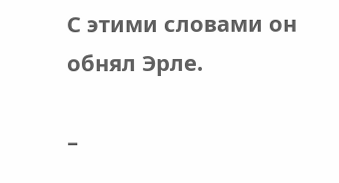С этими словами он обнял Эрле.

–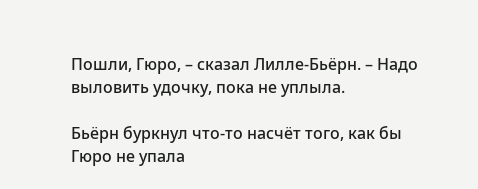Пошли, Гюро, – сказал Лилле-Бьёрн. – Надо выловить удочку, пока не уплыла.

Бьёрн буркнул что-то насчёт того, как бы Гюро не упала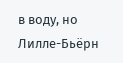в воду, но Лилле-Бьёрн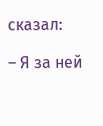сказал:

– Я за ней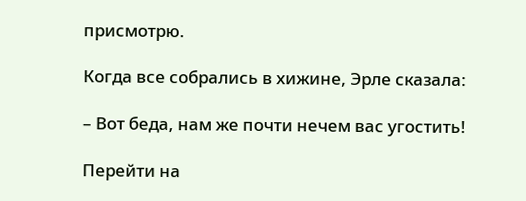присмотрю.

Когда все собрались в хижине, Эрле сказала:

– Вот беда, нам же почти нечем вас угостить!

Перейти на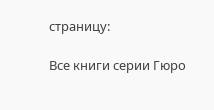страницу:

Все книги серии Гюро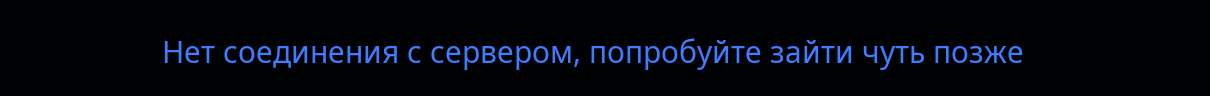Нет соединения с сервером, попробуйте зайти чуть позже